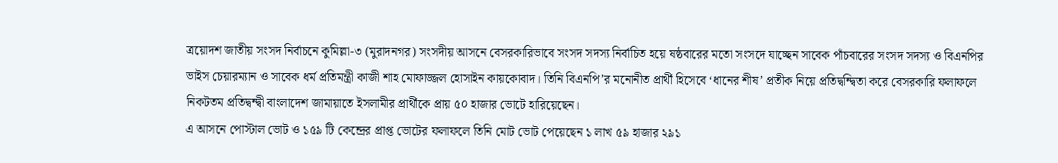ত্রয়োদশ জাতীয় সংসদ নির্বাচনে কুমিল্লা-৩ (মুরাদনগর) সংসদীয় আসনে বেসরকারিভাবে সংসদ সদস্য নির্বাচিত হয়ে ষষ্ঠবারের মতো সংসদে যাচ্ছেন সাবেক পাঁচবারের সংসদ সদস্য ও বিএনপির ভাইস চেয়ারম্যান ও সাবেক ধর্ম প্রতিমন্ত্রী কাজী শাহ মোফাজ্জল হোসাইন কায়কোবাদ। তিনি বিএনপি’র মনোনীত প্রার্থী হিসেবে ‘ধানের শীষ’ প্রতীক নিয়ে প্রতিদ্বন্দ্বিতা করে বেসরকারি ফলাফলে নিকটতম প্রতিদ্বন্দ্বী বাংলাদেশ জামায়াতে ইসলামীর প্রার্থীকে প্রায় ৫০ হাজার ভোটে হারিয়েছেন।
এ আসনে পোস্টাল ভোট ও ১৫৯ টি কেন্দ্রের প্রাপ্ত ভোটের ফলাফলে তিনি মোট ভোট পেয়েছেন ১ লাখ ৫৯ হাজার ২৯১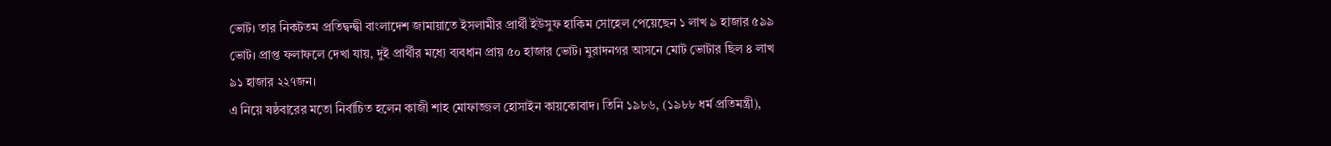ভোট। তার নিকটতম প্রতিদ্বন্দ্বী বাংলাদেশ জামায়াতে ইসলামীর প্রার্থী ইউসুফ হাকিম সোহেল পেয়েছেন ১ লাখ ৯ হাজার ৫৯৯ ভোট। প্রাপ্ত ফলাফলে দেখা যায়, দুই প্রার্থীর মধ্যে ব্যবধান প্রায় ৫০ হাজার ভোট। মুরাদনগর আসনে মোট ভোটার ছিল ৪ লাখ ৯১ হাজার ২২৭জন।
এ নিয়ে ষষ্ঠবারের মতো নির্বাচিত হলেন কাজী শাহ মোফাজ্জল হোসাইন কায়কোবাদ। তিনি ১৯৮৬, (১৯৮৮ ধর্ম প্রতিমন্ত্রী),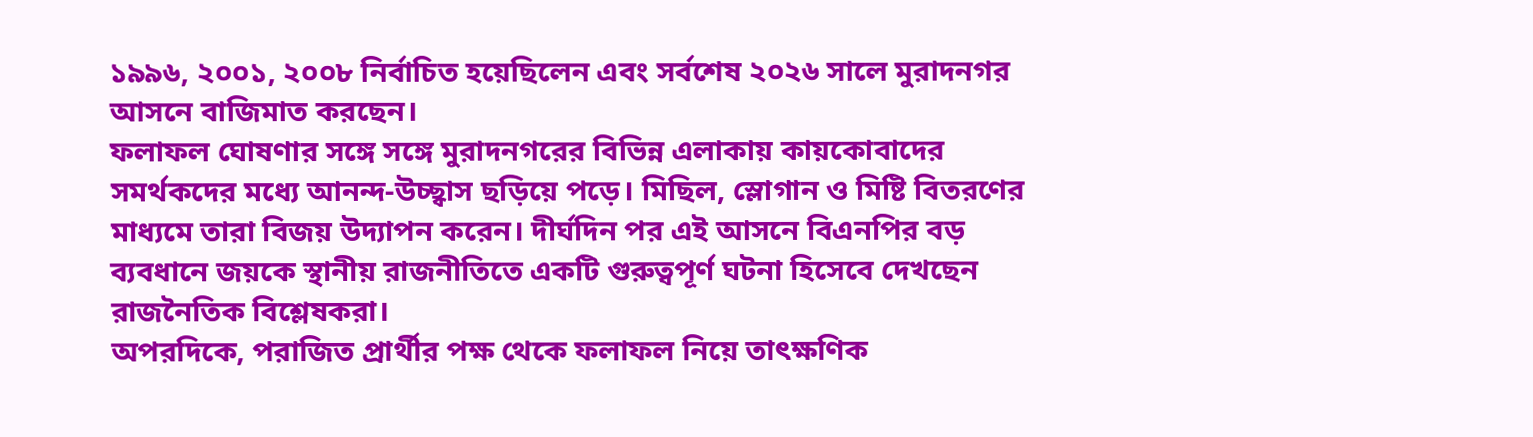১৯৯৬, ২০০১, ২০০৮ নির্বাচিত হয়েছিলেন এবং সর্বশেষ ২০২৬ সালে মুরাদনগর আসনে বাজিমাত করছেন।
ফলাফল ঘোষণার সঙ্গে সঙ্গে মুরাদনগরের বিভিন্ন এলাকায় কায়কোবাদের সমর্থকদের মধ্যে আনন্দ-উচ্ছ্বাস ছড়িয়ে পড়ে। মিছিল, স্লোগান ও মিষ্টি বিতরণের মাধ্যমে তারা বিজয় উদ্যাপন করেন। দীর্ঘদিন পর এই আসনে বিএনপির বড় ব্যবধানে জয়কে স্থানীয় রাজনীতিতে একটি গুরুত্বপূর্ণ ঘটনা হিসেবে দেখছেন রাজনৈতিক বিশ্লেষকরা।
অপরদিকে, পরাজিত প্রার্থীর পক্ষ থেকে ফলাফল নিয়ে তাৎক্ষণিক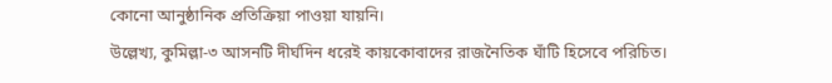কোনো আনুষ্ঠানিক প্রতিক্রিয়া পাওয়া যায়নি।
উল্লেখ্য, কুমিল্লা-৩ আসনটি দীর্ঘদিন ধরেই কায়কোবাদের রাজনৈতিক ঘাঁটি হিসেবে পরিচিত।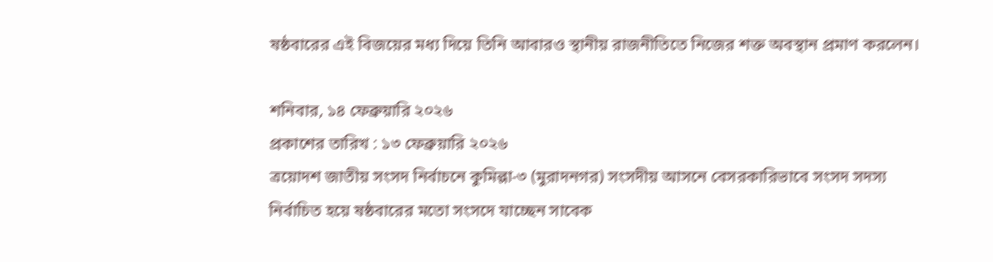ষষ্ঠবারের এই বিজয়ের মধ্য দিয়ে তিনি আবারও স্থানীয় রাজনীতিতে নিজের শক্ত অবস্থান প্রমাণ করলেন।

শনিবার, ১৪ ফেব্রুয়ারি ২০২৬
প্রকাশের তারিখ : ১৩ ফেব্রুয়ারি ২০২৬
ত্রয়োদশ জাতীয় সংসদ নির্বাচনে কুমিল্লা-৩ (মুরাদনগর) সংসদীয় আসনে বেসরকারিভাবে সংসদ সদস্য নির্বাচিত হয়ে ষষ্ঠবারের মতো সংসদে যাচ্ছেন সাবেক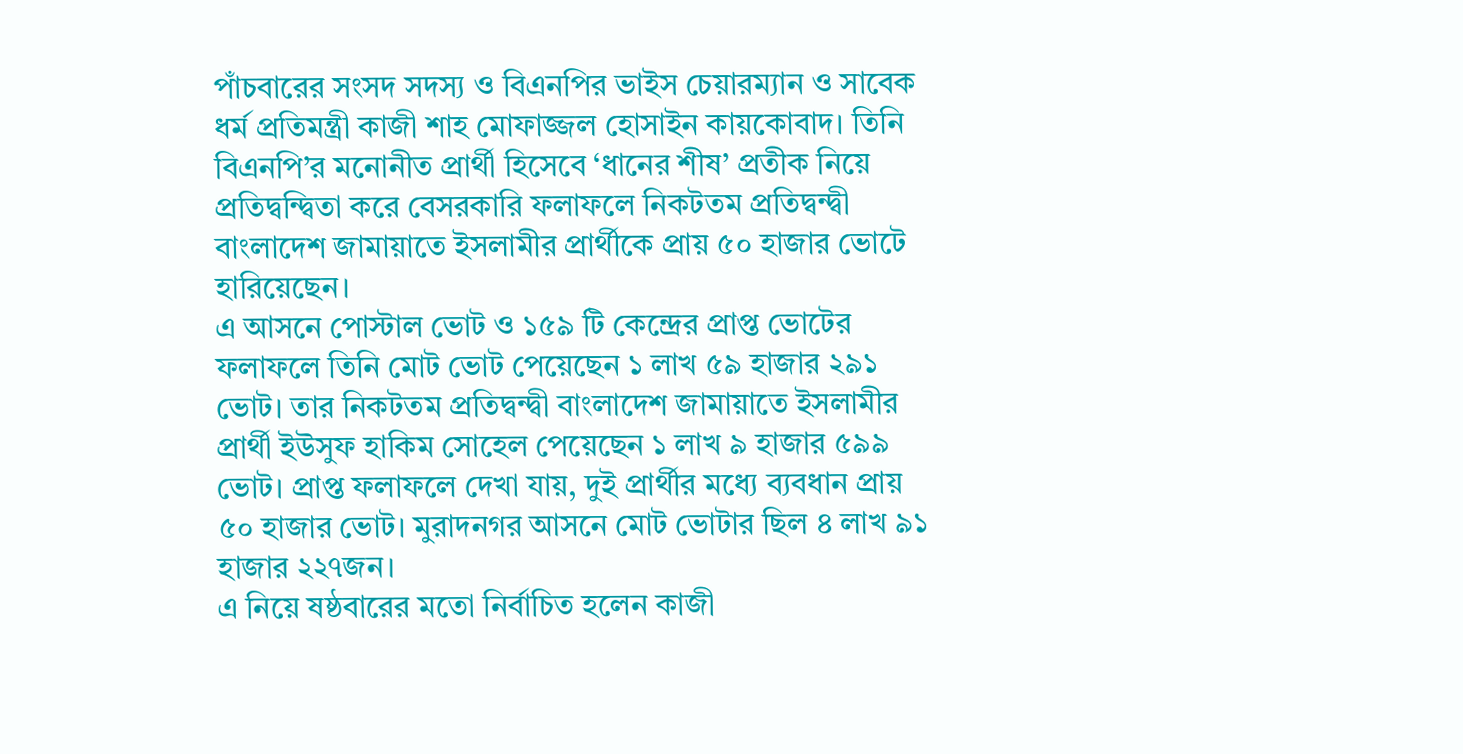পাঁচবারের সংসদ সদস্য ও বিএনপির ভাইস চেয়ারম্যান ও সাবেক ধর্ম প্রতিমন্ত্রী কাজী শাহ মোফাজ্জল হোসাইন কায়কোবাদ। তিনি বিএনপি’র মনোনীত প্রার্থী হিসেবে ‘ধানের শীষ’ প্রতীক নিয়ে প্রতিদ্বন্দ্বিতা করে বেসরকারি ফলাফলে নিকটতম প্রতিদ্বন্দ্বী বাংলাদেশ জামায়াতে ইসলামীর প্রার্থীকে প্রায় ৫০ হাজার ভোটে হারিয়েছেন।
এ আসনে পোস্টাল ভোট ও ১৫৯ টি কেন্দ্রের প্রাপ্ত ভোটের ফলাফলে তিনি মোট ভোট পেয়েছেন ১ লাখ ৫৯ হাজার ২৯১ ভোট। তার নিকটতম প্রতিদ্বন্দ্বী বাংলাদেশ জামায়াতে ইসলামীর প্রার্থী ইউসুফ হাকিম সোহেল পেয়েছেন ১ লাখ ৯ হাজার ৫৯৯ ভোট। প্রাপ্ত ফলাফলে দেখা যায়, দুই প্রার্থীর মধ্যে ব্যবধান প্রায় ৫০ হাজার ভোট। মুরাদনগর আসনে মোট ভোটার ছিল ৪ লাখ ৯১ হাজার ২২৭জন।
এ নিয়ে ষষ্ঠবারের মতো নির্বাচিত হলেন কাজী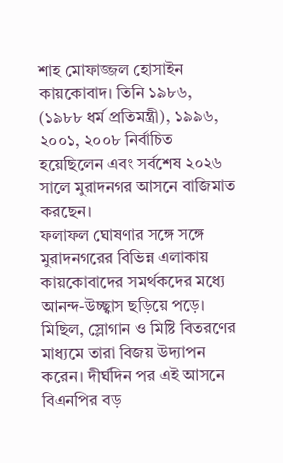শাহ মোফাজ্জল হোসাইন কায়কোবাদ। তিনি ১৯৮৬, (১৯৮৮ ধর্ম প্রতিমন্ত্রী), ১৯৯৬, ২০০১, ২০০৮ নির্বাচিত হয়েছিলেন এবং সর্বশেষ ২০২৬ সালে মুরাদনগর আসনে বাজিমাত করছেন।
ফলাফল ঘোষণার সঙ্গে সঙ্গে মুরাদনগরের বিভিন্ন এলাকায় কায়কোবাদের সমর্থকদের মধ্যে আনন্দ-উচ্ছ্বাস ছড়িয়ে পড়ে। মিছিল, স্লোগান ও মিষ্টি বিতরণের মাধ্যমে তারা বিজয় উদ্যাপন করেন। দীর্ঘদিন পর এই আসনে বিএনপির বড়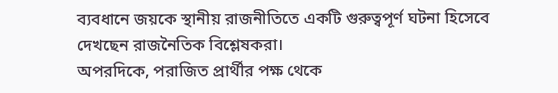ব্যবধানে জয়কে স্থানীয় রাজনীতিতে একটি গুরুত্বপূর্ণ ঘটনা হিসেবে দেখছেন রাজনৈতিক বিশ্লেষকরা।
অপরদিকে, পরাজিত প্রার্থীর পক্ষ থেকে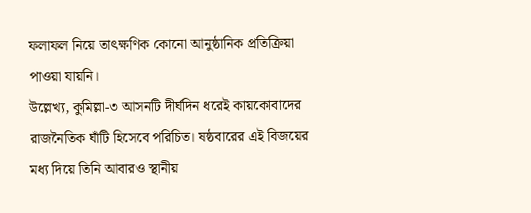ফলাফল নিয়ে তাৎক্ষণিক কোনো আনুষ্ঠানিক প্রতিক্রিয়া পাওয়া যায়নি।
উল্লেখ্য, কুমিল্লা-৩ আসনটি দীর্ঘদিন ধরেই কায়কোবাদের রাজনৈতিক ঘাঁটি হিসেবে পরিচিত। ষষ্ঠবারের এই বিজয়ের মধ্য দিয়ে তিনি আবারও স্থানীয়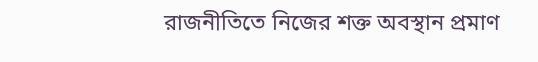রাজনীতিতে নিজের শক্ত অবস্থান প্রমাণ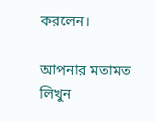করলেন।

আপনার মতামত লিখুন